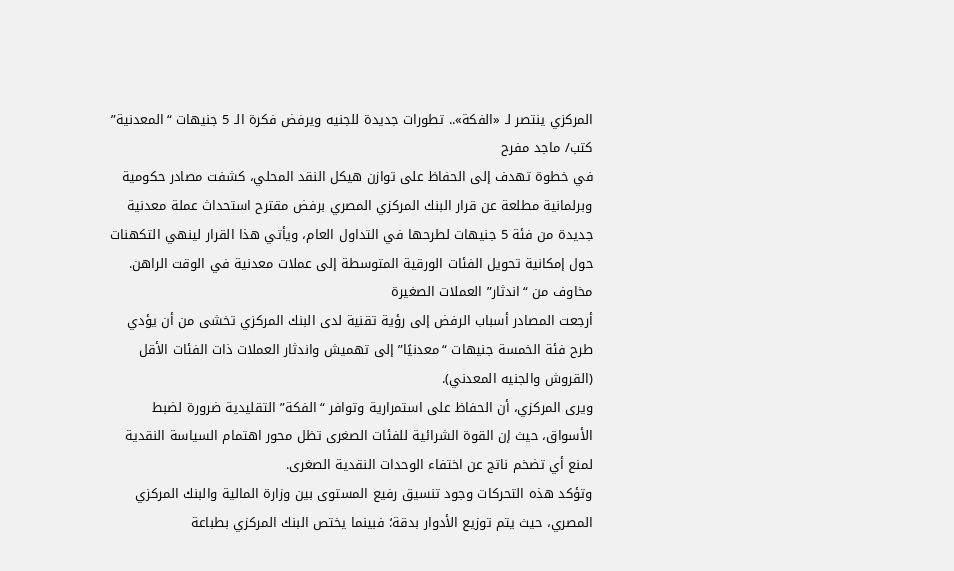المركزي ينتصر لـ «الفكة».. تطورات جديدة للجنيه ويرفض فكرة الـ 5 جنيهات “المعدنية”
كتب/ ماجد مفرح
في خطوة تهدف إلى الحفاظ على توازن هيكل النقد المحلي، كشفت مصادر حكومية وبرلمانية مطلعة عن قرار البنك المركزي المصري برفض مقترح استحداث عملة معدنية جديدة من فئة 5 جنيهات لطرحها في التداول العام، ويأتي هذا القرار لينهي التكهنات حول إمكانية تحويل الفئات الورقية المتوسطة إلى عملات معدنية في الوقت الراهن.
مخاوف من “اندثار” العملات الصغيرة
أرجعت المصادر أسباب الرفض إلى رؤية تقنية لدى البنك المركزي تخشى من أن يؤدي طرح فئة الخمسة جنيهات “معدنيًا” إلى تهميش واندثار العملات ذات الفئات الأقل (القروش والجنيه المعدني).
ويرى المركزي، أن الحفاظ على استمرارية وتوافر “الفكة” التقليدية ضرورة لضبط الأسواق، حيث إن القوة الشرائية للفئات الصغرى تظل محور اهتمام السياسة النقدية لمنع أي تضخم ناتج عن اختفاء الوحدات النقدية الصغرى.
وتؤكد هذه التحركات وجود تنسيق رفيع المستوى بين وزارة المالية والبنك المركزي المصري، حيث يتم توزيع الأدوار بدقة؛ فبينما يختص البنك المركزي بطباعة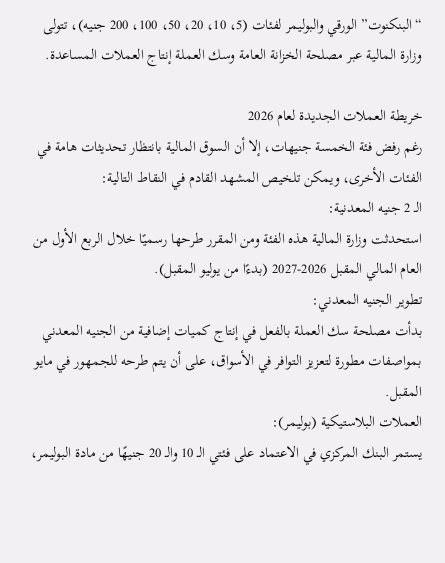“البنكنوت” الورقي والبوليمر لفئات (5، 10، 20، 50، 100، 200 جنيه)، تتولى وزارة المالية عبر مصلحة الخزانة العامة وسك العملة إنتاج العملات المساعدة.

خريطة العملات الجديدة لعام 2026
رغم رفض فئة الخمسة جنيهات، إلا أن السوق المالية بانتظار تحديثات هامة في الفئات الأخرى، ويمكن تلخيص المشهد القادم في النقاط التالية:
الـ 2 جنيه المعدنية:
استحدثت وزارة المالية هذه الفئة ومن المقرر طرحها رسميًا خلال الربع الأول من العام المالي المقبل 2026-2027 (بدءًا من يوليو المقبل).
تطوير الجنيه المعدني:
بدأت مصلحة سك العملة بالفعل في إنتاج كميات إضافية من الجنيه المعدني بمواصفات مطورة لتعزيز التوافر في الأسواق، على أن يتم طرحه للجمهور في مايو المقبل.
العملات البلاستيكية (بوليمر):
يستمر البنك المركزي في الاعتماد على فئتي الـ 10 والـ 20 جنيهًا من مادة البوليمر،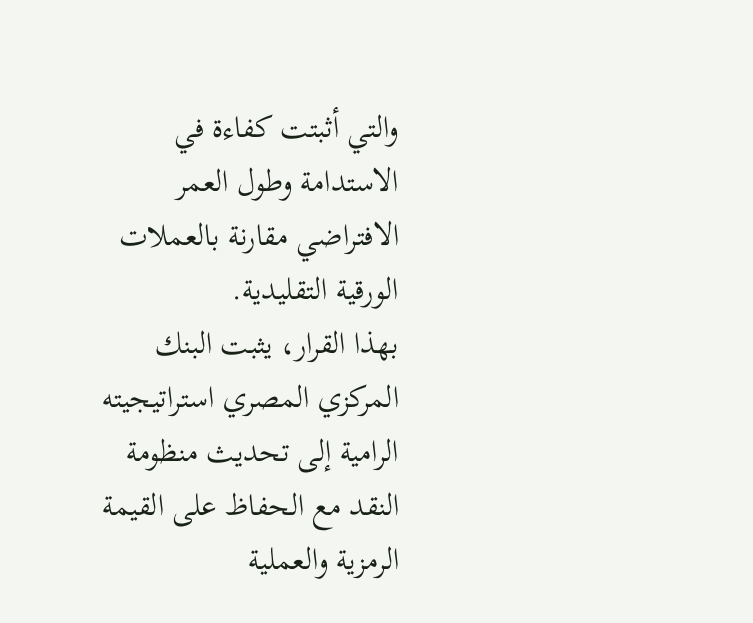والتي أثبتت كفاءة في الاستدامة وطول العمر الافتراضي مقارنة بالعملات الورقية التقليدية.
بهذا القرار، يثبت البنك المركزي المصري استراتيجيته الرامية إلى تحديث منظومة النقد مع الحفاظ على القيمة الرمزية والعملية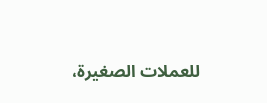للعملات الصغيرة،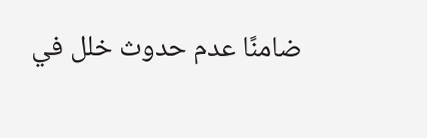ضامنًا عدم حدوث خلل في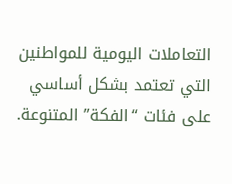التعاملات اليومية للمواطنين التي تعتمد بشكل أساسي على فئات “الفكة” المتنوعة.